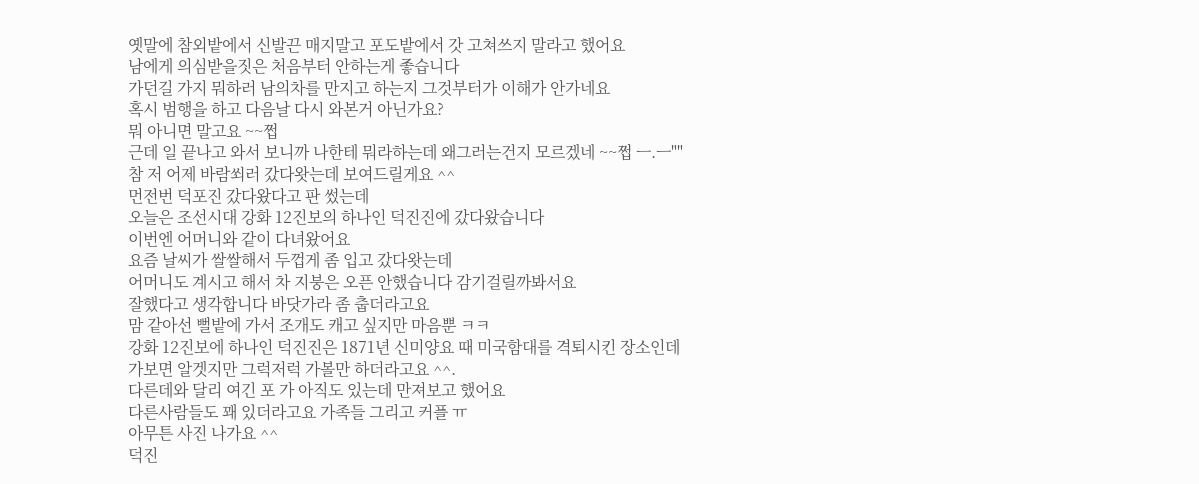옛말에 참외밭에서 신발끈 매지말고 포도밭에서 갓 고쳐쓰지 말라고 했어요
남에게 의심받을짓은 처음부터 안하는게 좋습니다
가던길 가지 뭐하러 남의차를 만지고 하는지 그것부터가 이해가 안가네요
혹시 범행을 하고 다음날 다시 와본거 아닌가요?
뭐 아니면 말고요 ~~쩝
근데 일 끝나고 와서 보니까 나한테 뭐라하는데 왜그러는건지 모르겠네 ~~쩝 ㅡ.ㅡ""
참 저 어제 바람쐬러 갔다왓는데 보여드릴게요 ^^
먼전번 덕포진 갔다왔다고 판 썼는데
오늘은 조선시대 강화 12진보의 하나인 덕진진에 갔다왔습니다
이번엔 어머니와 같이 다녀왔어요
요즘 날씨가 쌀쌀해서 두껍게 좀 입고 갔다왓는데
어머니도 계시고 해서 차 지붕은 오픈 안했습니다 감기걸릴까봐서요
잘했다고 생각합니다 바닷가라 좀 춥더라고요
맘 같아선 뻘밭에 가서 조개도 캐고 싶지만 마음뿐 ㅋㅋ
강화 12진보에 하나인 덕진진은 1871년 신미양요 때 미국함대를 격퇴시킨 장소인데
가보면 알겟지만 그럭저럭 가볼만 하더라고요 ^^.
다른데와 달리 여긴 포 가 아직도 있는데 만져보고 했어요
다른사람들도 꽤 있더라고요 가족들 그리고 커플 ㅠ
아무튼 사진 나가요 ^^
덕진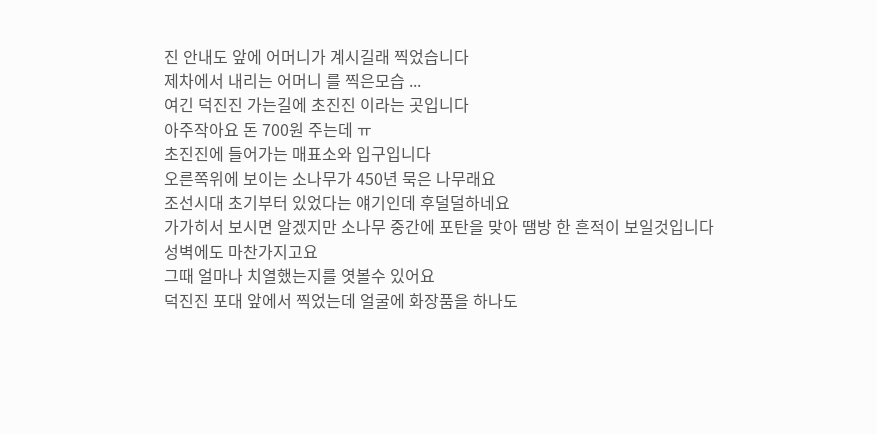진 안내도 앞에 어머니가 계시길래 찍었습니다
제차에서 내리는 어머니 를 찍은모습 ...
여긴 덕진진 가는길에 초진진 이라는 곳입니다
아주작아요 돈 700원 주는데 ㅠ
초진진에 들어가는 매표소와 입구입니다
오른쪽위에 보이는 소나무가 450년 묵은 나무래요
조선시대 초기부터 있었다는 얘기인데 후덜덜하네요
가가히서 보시면 알겠지만 소나무 중간에 포탄을 맞아 땜방 한 흔적이 보일것입니다
성벽에도 마찬가지고요
그때 얼마나 치열했는지를 엿볼수 있어요
덕진진 포대 앞에서 찍었는데 얼굴에 화장품을 하나도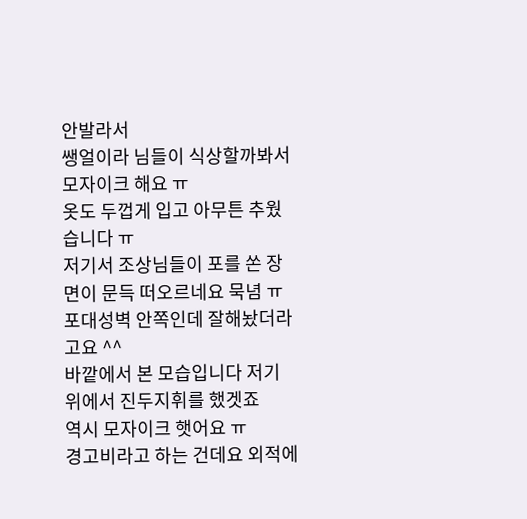안발라서
쌩얼이라 님들이 식상할까봐서 모자이크 해요 ㅠ
옷도 두껍게 입고 아무튼 추웠습니다 ㅠ
저기서 조상님들이 포를 쏜 장면이 문득 떠오르네요 묵념 ㅠ
포대성벽 안쪽인데 잘해놨더라고요 ^^
바깥에서 본 모습입니다 저기 위에서 진두지휘를 했겟죠
역시 모자이크 햇어요 ㅠ
경고비라고 하는 건데요 외적에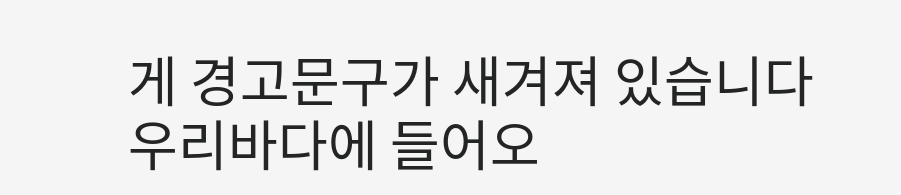게 경고문구가 새겨져 있습니다
우리바다에 들어오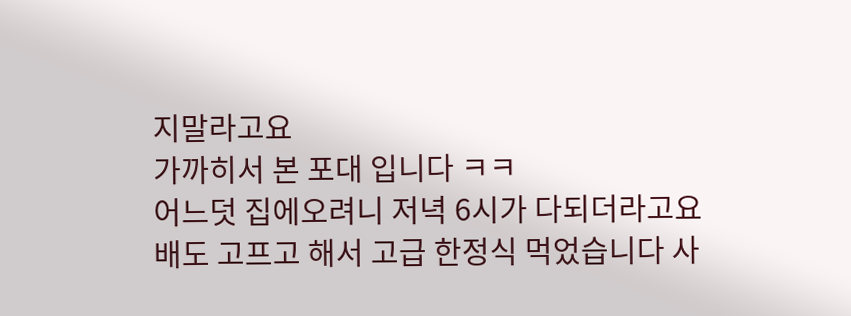지말라고요
가까히서 본 포대 입니다 ㅋㅋ
어느덧 집에오려니 저녁 6시가 다되더라고요
배도 고프고 해서 고급 한정식 먹었습니다 사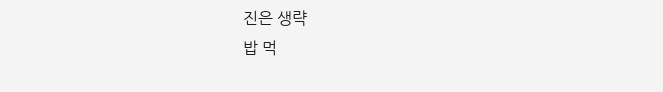진은 생략
밥 먹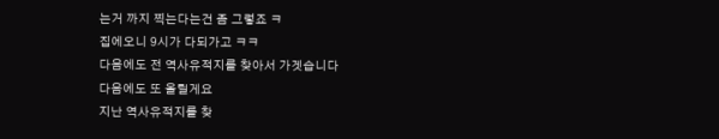는거 까지 찍는다는건 좀 그렇죠 ㅋ
집에오니 9시가 다되가고 ㅋㅋ
다음에도 전 역사유적지를 찾아서 가겟습니다
다음에도 또 올릴게요
지난 역사유적지를 찾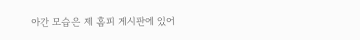아간 모습은 제 홈피 게시판에 있어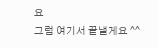요
그럼 여기서 끝낼게요 ^^